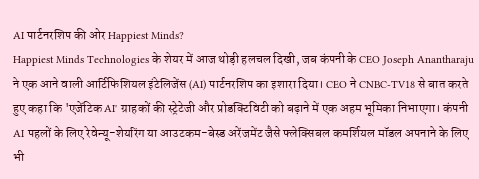AI पार्टनरशिप की ओर Happiest Minds?
Happiest Minds Technologies के शेयर में आज थोड़ी हलचल दिखी, जब कंपनी के CEO Joseph Anantharaju ने एक आने वाली आर्टिफिशियल इंटेलिजेंस (AI) पार्टनरशिप का इशारा दिया। CEO ने CNBC-TV18 से बात करते हुए कहा कि 'एजेंटिक AI' ग्राहकों की स्ट्रेटेजी और प्रोडक्टिविटी को बढ़ाने में एक अहम भूमिका निभाएगा। कंपनी AI पहलों के लिए रेवेन्यू-शेयरिंग या आउटकम-बेस्ड अरेंजमेंट जैसे फ्लेक्सिबल कमर्शियल मॉडल अपनाने के लिए भी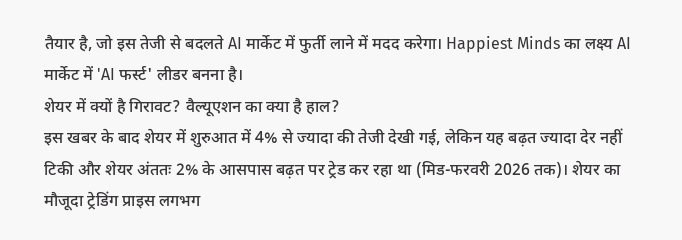तैयार है, जो इस तेजी से बदलते AI मार्केट में फुर्ती लाने में मदद करेगा। Happiest Minds का लक्ष्य AI मार्केट में 'AI फर्स्ट' लीडर बनना है।
शेयर में क्यों है गिरावट? वैल्यूएशन का क्या है हाल?
इस खबर के बाद शेयर में शुरुआत में 4% से ज्यादा की तेजी देखी गई, लेकिन यह बढ़त ज्यादा देर नहीं टिकी और शेयर अंततः 2% के आसपास बढ़त पर ट्रेड कर रहा था (मिड-फरवरी 2026 तक)। शेयर का मौजूदा ट्रेडिंग प्राइस लगभग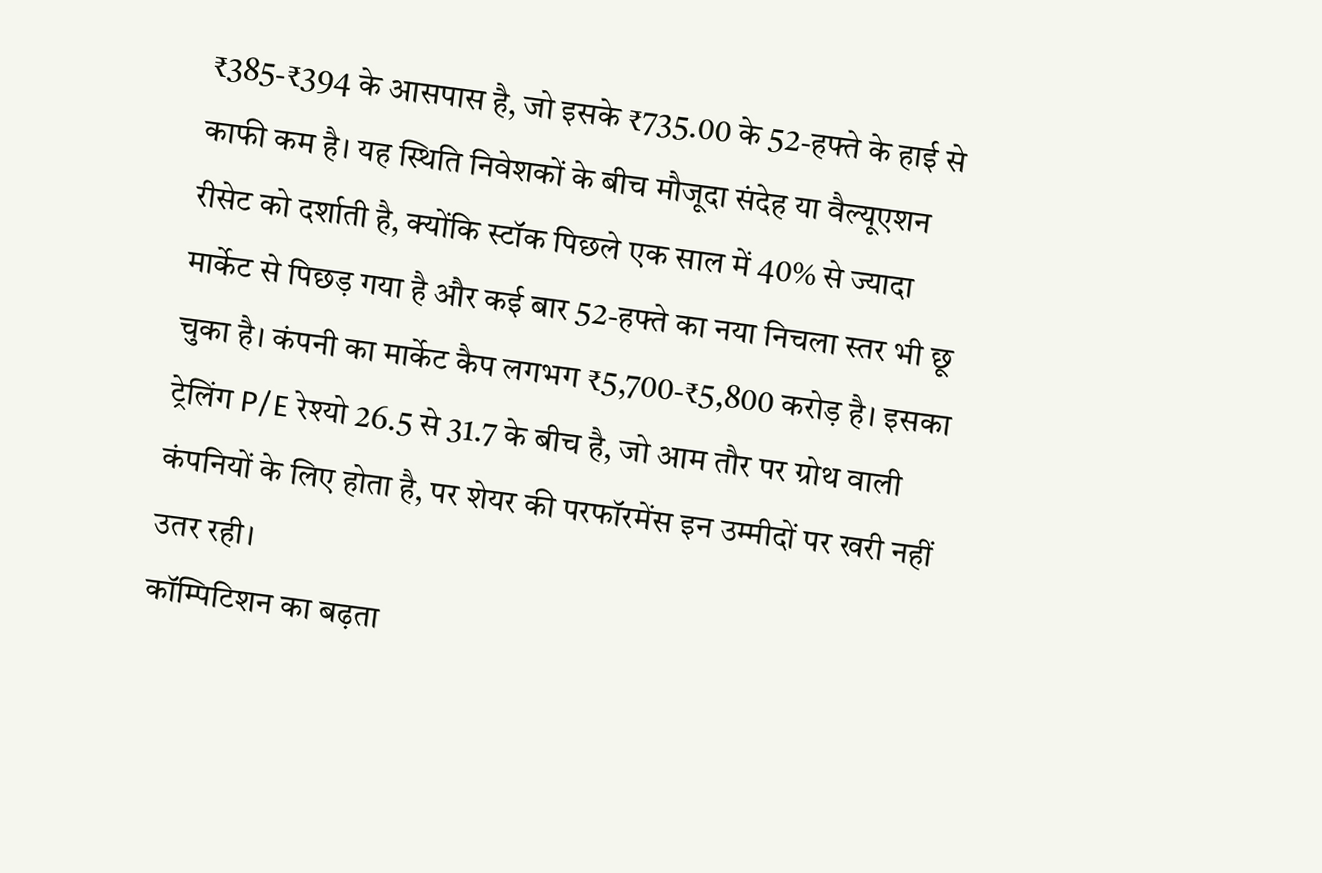₹385-₹394 के आसपास है, जो इसके ₹735.00 के 52-हफ्ते के हाई से काफी कम है। यह स्थिति निवेशकों के बीच मौजूदा संदेह या वैल्यूएशन रीसेट को दर्शाती है, क्योंकि स्टॉक पिछले एक साल में 40% से ज्यादा मार्केट से पिछड़ गया है और कई बार 52-हफ्ते का नया निचला स्तर भी छू चुका है। कंपनी का मार्केट कैप लगभग ₹5,700-₹5,800 करोड़ है। इसका ट्रेलिंग P/E रेश्यो 26.5 से 31.7 के बीच है, जो आम तौर पर ग्रोथ वाली कंपनियों के लिए होता है, पर शेयर की परफॉरमेंस इन उम्मीदों पर खरी नहीं उतर रही।
कॉम्पिटिशन का बढ़ता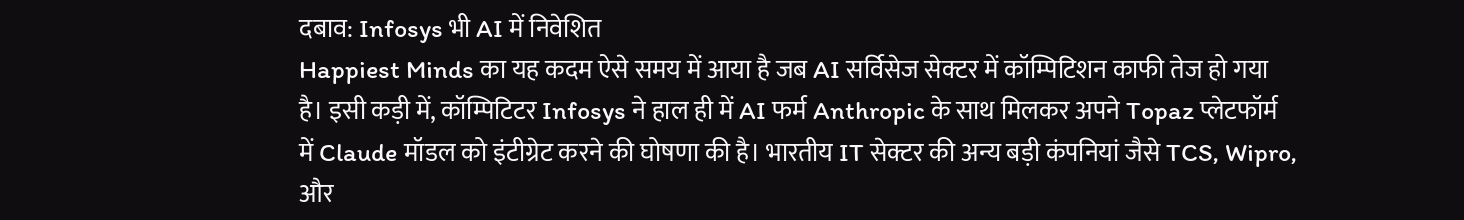दबाव: Infosys भी AI में निवेशित
Happiest Minds का यह कदम ऐसे समय में आया है जब AI सर्विसेज सेक्टर में कॉम्पिटिशन काफी तेज हो गया है। इसी कड़ी में, कॉम्पिटिटर Infosys ने हाल ही में AI फर्म Anthropic के साथ मिलकर अपने Topaz प्लेटफॉर्म में Claude मॉडल को इंटीग्रेट करने की घोषणा की है। भारतीय IT सेक्टर की अन्य बड़ी कंपनियां जैसे TCS, Wipro, और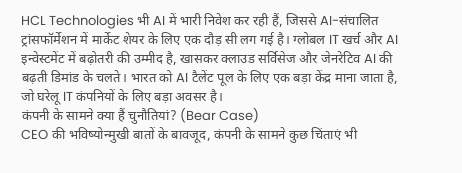HCL Technologies भी AI में भारी निवेश कर रही हैं, जिससे AI-संचालित ट्रांसफॉर्मेशन में मार्केट शेयर के लिए एक दौड़ सी लग गई है। ग्लोबल IT खर्च और AI इन्वेस्टमेंट में बढ़ोतरी की उम्मीद है, खासकर क्लाउड सर्विसेज और जेनरेटिव AI की बढ़ती डिमांड के चलते। भारत को AI टैलेंट पूल के लिए एक बड़ा केंद्र माना जाता है, जो घरेलू IT कंपनियों के लिए बड़ा अवसर है।
कंपनी के सामने क्या हैं चुनौतियां? (Bear Case)
CEO की भविष्योन्मुखी बातों के बावजूद, कंपनी के सामने कुछ चिंताएं भी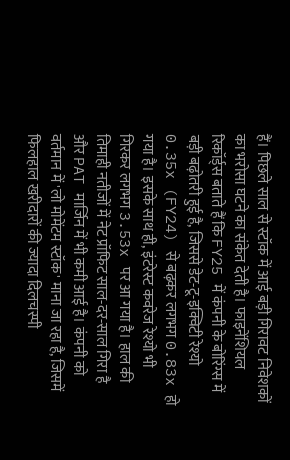हैं। पिछले साल से स्टॉक में आई बड़ी गिरावट निवेशकों का भरोसा घटने का संकेत देती है। फाइनेंशियल रिकॉर्ड्स बताते हैं कि FY25 में कंपनी के बोरिंग्स में बड़ी बढ़ोतरी हुई है, जिससे डेट-टू-इक्विटी रेश्यो 0.35x (FY24) से बढ़कर लगभग 0.83x हो गया है। इसके साथ ही, इंटरेस्ट कवरेज रेश्यो भी गिरकर लगभग 3.53x पर आ गया है। हाल की तिमाही नतीजों में नेट प्रॉफिट साल-दर-साल गिरा है और PAT मार्जिन में भी कमी आई है। कंपनी को वर्तमान में 'लो मोमेंटम स्टॉक' माना जा रहा है, जिसमें फिलहाल खरीदारों की ज्यादा दिलचस्पी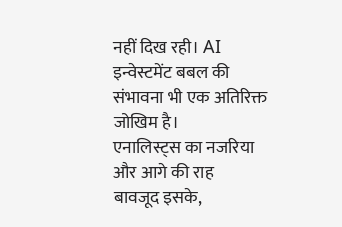नहीं दिख रही। AI इन्वेस्टमेंट बबल की संभावना भी एक अतिरिक्त जोखिम है।
एनालिस्ट्स का नजरिया और आगे की राह
बावजूद इसके,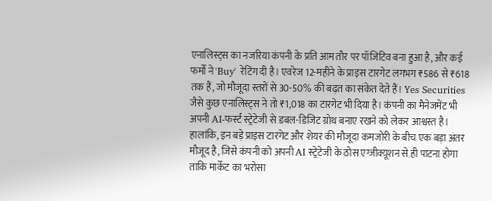एनालिस्ट्स का नजरिया कंपनी के प्रति आम तौर पर पॉजिटिव बना हुआ है, और कई फर्मों ने 'Buy' रेटिंग दी है। एवरेज 12-महीने के प्राइस टारगेट लगभग ₹586 से ₹618 तक हैं, जो मौजूदा स्तरों से 30-50% की बढ़त का संकेत देते हैं। Yes Securities जैसे कुछ एनालिस्ट्स ने तो ₹1,018 का टारगेट भी दिया है। कंपनी का मैनेजमेंट भी अपनी AI-फर्स्ट स्ट्रेटेजी से डबल-डिजिट ग्रोथ बनाए रखने को लेकर आश्वस्त है। हालांकि, इन बड़े प्राइस टारगेट और शेयर की मौजूदा कमजोरी के बीच एक बड़ा अंतर मौजूद है, जिसे कंपनी को अपनी AI स्ट्रेटेजी के ठोस एग्जीक्यूशन से ही पाटना होगा ताकि मार्केट का भरोसा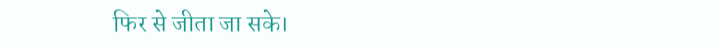फिर से जीता जा सके।